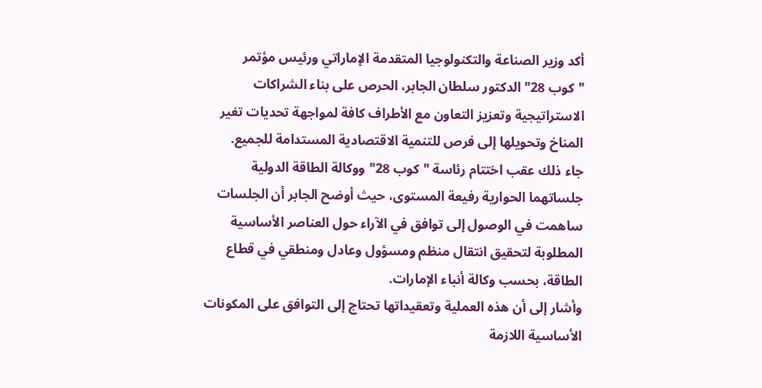أكد وزير الصناعة والتكنولوجيا المتقدمة الإماراتي ورئيس مؤتمر "كوب 28" الدكتور سلطان الجابر، الحرص على بناء الشراكات الاستراتيجية وتعزيز التعاون مع الأطراف كافة لمواجهة تحديات تغير المناخ وتحويلها إلى فرص للتنمية الاقتصادية المستدامة للجميع.
جاء ذلك عقب اختتام رئاسة "كوب 28"ووكالة الطاقة الدولية جلساتهما الحوارية رفيعة المستوى، حيث أوضح الجابر أن الجلسات ساهمت في الوصول إلى توافق في الآراء حول العناصر الأساسية المطلوبة لتحقيق انتقال منظم ومسؤول وعادل ومنطقي في قطاع الطاقة، بحسب وكالة أنباء الإمارات.
وأشار إلى أن هذه العملية وتعقيداتها تحتاج إلى التوافق على المكونات الأساسية اللازمة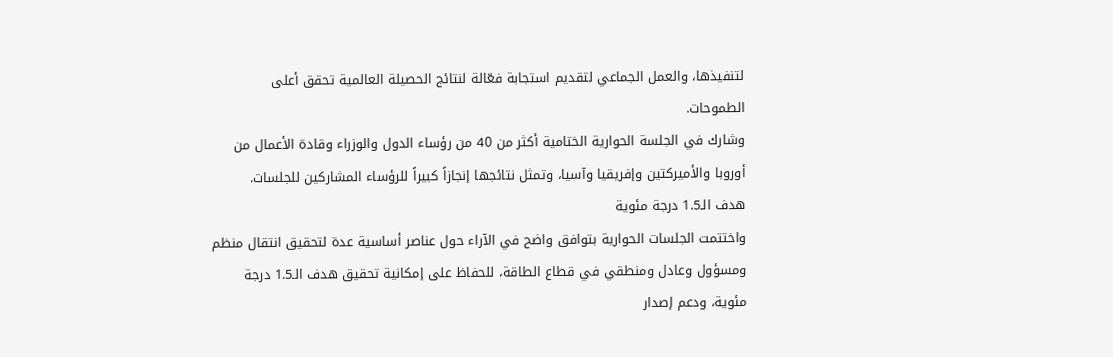لتنفيذها، والعمل الجماعي لتقديم استجابة فعّالة لنتائج الحصيلة العالمية تحقق أعلى الطموحات.
وشارك في الجلسة الحوارية الختامية أكثر من 40 من رؤساء الدول والوزراء وقادة الأعمال من أوروبا والأميركتين وإفريقيا وآسيا، وتمثل نتائجها إنجازاً كبيراً للرؤساء المشاركين للجلسات.
هدف الـ1.5 درجة مئوية
واختتمت الجلسات الحوارية بتوافق واضح في الآراء حول عناصر أساسية عدة لتحقيق انتقال منظم ومسؤول وعادل ومنطقي في قطاع الطاقة، للحفاظ على إمكانية تحقيق هدف الـ1.5 درجة مئوية، ودعم إصدار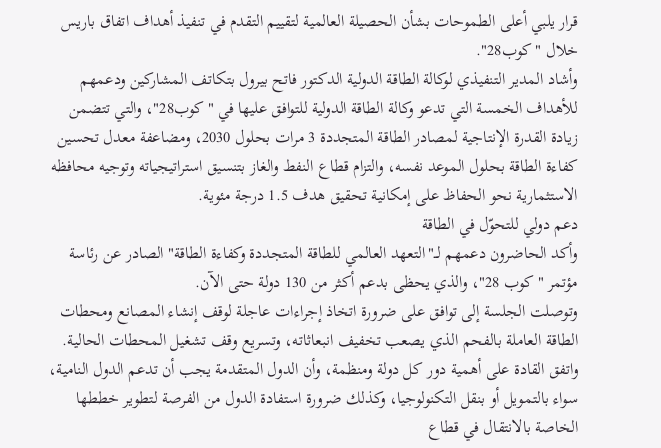قرار يلبي أعلى الطموحات بشأن الحصيلة العالمية لتقييم التقدم في تنفيذ أهداف اتفاق باريس خلال "كوب28".
وأشاد المدير التنفيذي لوكالة الطاقة الدولية الدكتور فاتح بيرول بتكاتف المشاركين ودعمهم للأهداف الخمسة التي تدعو وكالة الطاقة الدولية للتوافق عليها في "كوب28"، والتي تتضمن زيادة القدرة الإنتاجية لمصادر الطاقة المتجددة 3 مرات بحلول 2030، ومضاعفة معدل تحسين كفاءة الطاقة بحلول الموعد نفسه، والتزام قطاع النفط والغاز بتنسيق استراتيجياته وتوجيه محافظه الاستثمارية نحو الحفاظ على إمكانية تحقيق هدف 1.5 درجة مئوية.
دعم دولي للتحوّل في الطاقة
وأكد الحاضرون دعمهم لــ"التعهد العالمي للطاقة المتجددة وكفاءة الطاقة" الصادر عن رئاسة مؤتمر "كوب 28"، والذي يحظى بدعم أكثر من 130 دولة حتى الآن.
وتوصلت الجلسة إلى توافق على ضرورة اتخاذ إجراءات عاجلة لوقف إنشاء المصانع ومحطات الطاقة العاملة بالفحم الذي يصعب تخفيف انبعاثاته، وتسريع وقف تشغيل المحطات الحالية.
واتفق القادة على أهمية دور كل دولة ومنظمة، وأن الدول المتقدمة يجب أن تدعم الدول النامية، سواء بالتمويل أو بنقل التكنولوجيا، وكذلك ضرورة استفادة الدول من الفرصة لتطوير خططها الخاصة بالانتقال في قطاع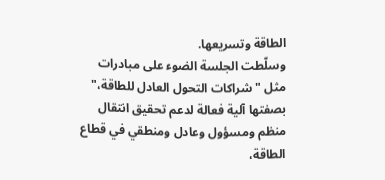الطاقة وتسريعها.
وسلّطت الجلسة الضوء على مبادرات مثل "شراكات التحول العادل للطاقة،" بصفتها آلية فعالة لدعم تحقيق انتقال منظم ومسؤول وعادل ومنطقي في قطاع الطاقة،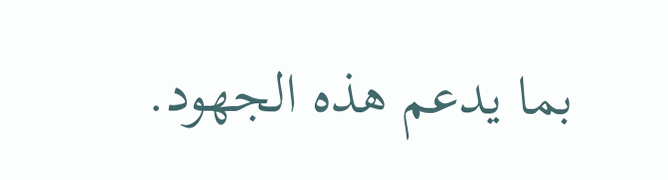بما يدعم هذه الجهود.